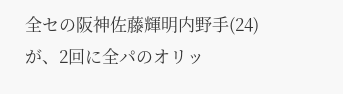全セの阪神佐藤輝明内野手(24)が、2回に全パのオリッ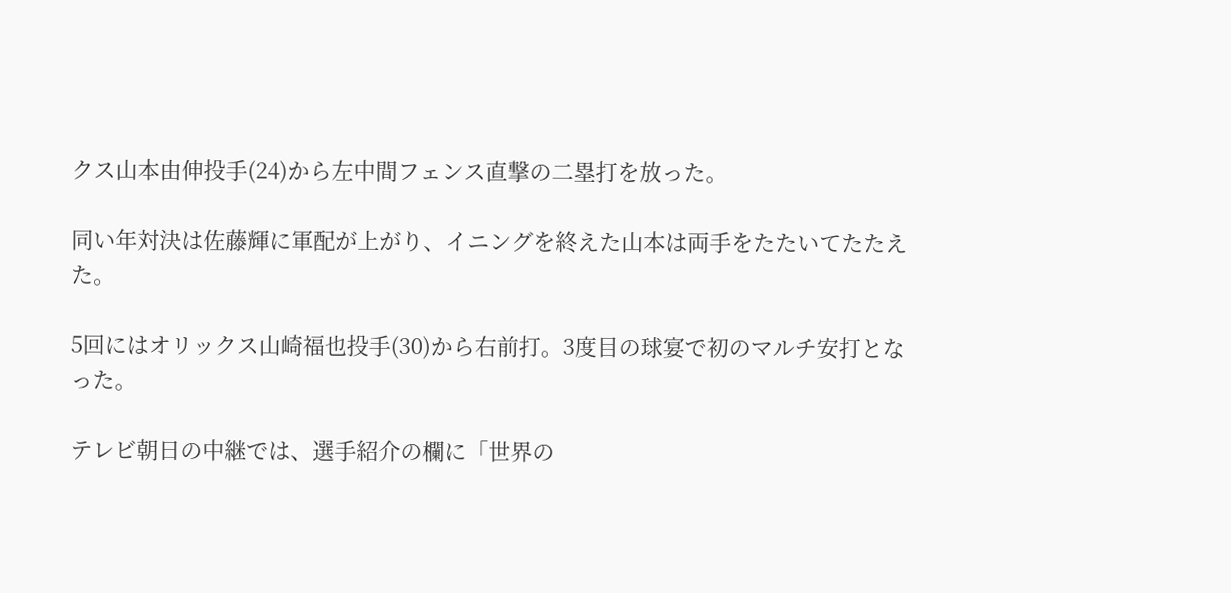クス山本由伸投手(24)から左中間フェンス直撃の二塁打を放った。

同い年対決は佐藤輝に軍配が上がり、イニングを終えた山本は両手をたたいてたたえた。

5回にはオリックス山崎福也投手(30)から右前打。3度目の球宴で初のマルチ安打となった。

テレビ朝日の中継では、選手紹介の欄に「世界の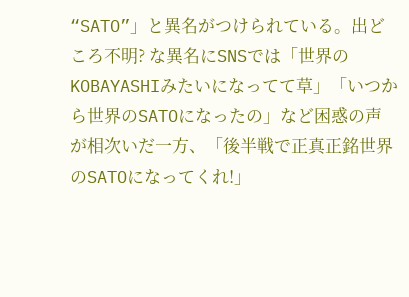“SATO”」と異名がつけられている。出どころ不明? な異名にSNSでは「世界のKOBAYASHIみたいになってて草」「いつから世界のSATOになったの」など困惑の声が相次いだ一方、「後半戦で正真正銘世界のSATOになってくれ!」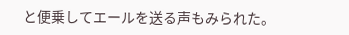と便乗してエールを送る声もみられた。